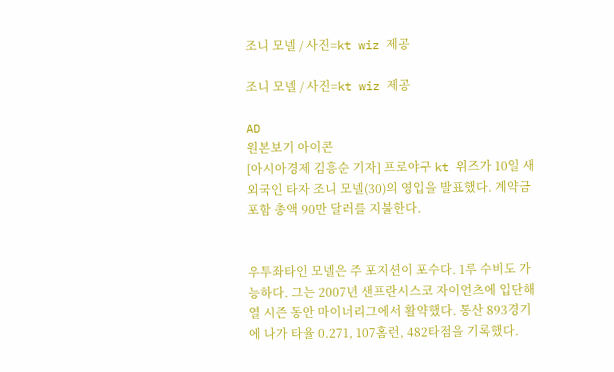조니 모넬 / 사진=kt wiz 제공

조니 모넬 / 사진=kt wiz 제공

AD
원본보기 아이콘
[아시아경제 김흥순 기자] 프로야구 kt 위즈가 10일 새 외국인 타자 조니 모넬(30)의 영입을 발표했다. 계약금 포함 총액 90만 달러를 지불한다.


우투좌타인 모넬은 주 포지션이 포수다. 1루 수비도 가능하다. 그는 2007년 샌프란시스코 자이언츠에 입단해 열 시즌 동안 마이너리그에서 활약했다. 통산 893경기에 나가 타율 0.271, 107홈런, 482타점을 기록했다.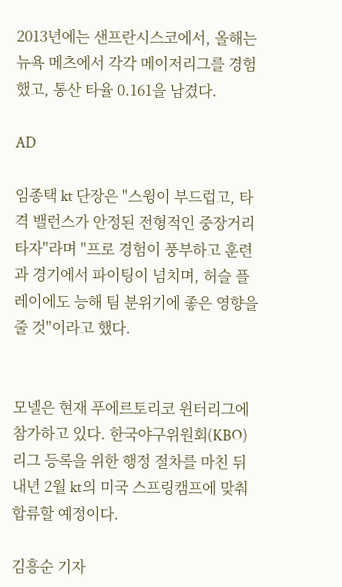2013년에는 샌프란시스코에서, 올해는 뉴욕 메츠에서 각각 메이저리그를 경험했고, 통산 타율 0.161을 남겼다.

AD

임종택 kt 단장은 "스윙이 부드럽고, 타격 밸런스가 안정된 전형적인 중장거리 타자"라며 "프로 경험이 풍부하고 훈련과 경기에서 파이팅이 넘치며, 허슬 플레이에도 능해 팀 분위기에 좋은 영향을 줄 것"이라고 했다.


모넬은 현재 푸에르토리코 윈터리그에 참가하고 있다. 한국야구위원회(KBO) 리그 등록을 위한 행정 절차를 마친 뒤 내년 2월 kt의 미국 스프링캠프에 맞춰 합류할 예정이다.

김흥순 기자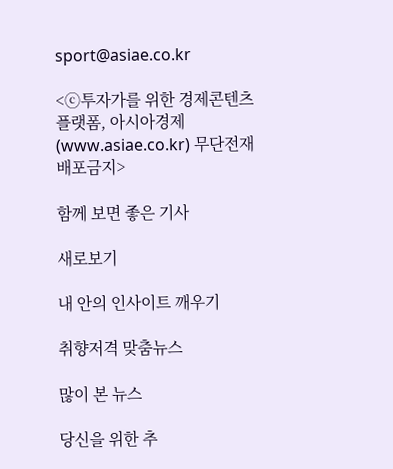sport@asiae.co.kr

<ⓒ투자가를 위한 경제콘텐츠 플랫폼, 아시아경제(www.asiae.co.kr) 무단전재 배포금지>

함께 보면 좋은 기사

새로보기

내 안의 인사이트 깨우기

취향저격 맞춤뉴스

많이 본 뉴스

당신을 위한 추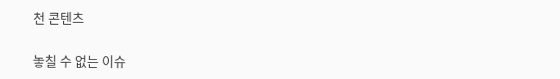천 콘텐츠

놓칠 수 없는 이슈